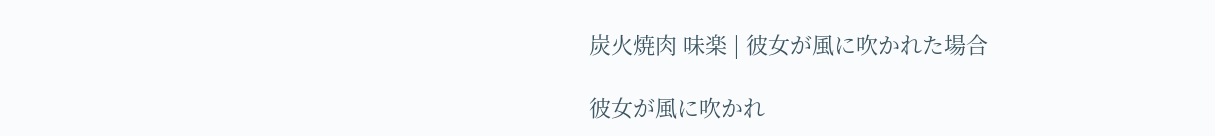炭火焼肉 味楽 | 彼女が風に吹かれた場合

彼女が風に吹かれ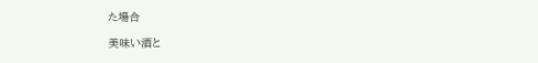た場合

美味い酒と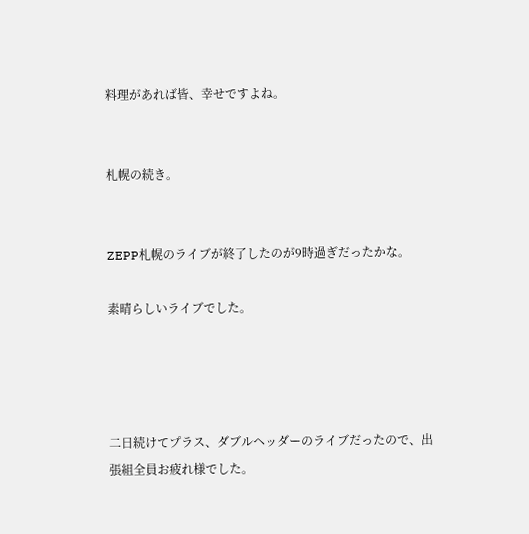料理があれば皆、幸せですよね。


札幌の続き。


ZEPP札幌のライブが終了したのが9時過ぎだったかな。

素晴らしいライブでした。




二日続けてプラス、ダブルヘッダーのライブだったので、出張組全員お疲れ様でした。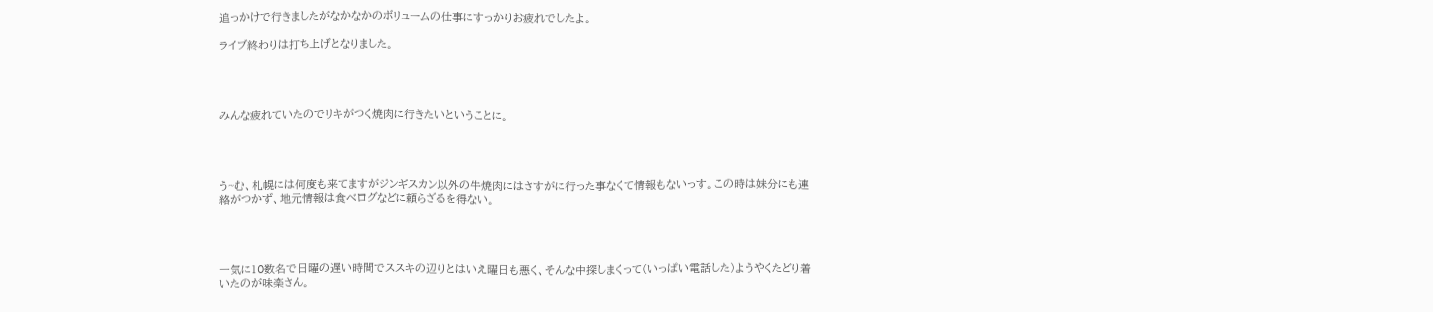追っかけで行きましたがなかなかのボリュームの仕事にすっかりお疲れでしたよ。

ライブ終わりは打ち上げとなりました。




みんな疲れていたのでリキがつく焼肉に行きたいということに。




う~む、札幌には何度も来てますがジンギスカン以外の牛焼肉にはさすがに行った事なくて情報もないっす。この時は妹分にも連絡がつかず、地元情報は食べログなどに頼らざるを得ない。




一気に10数名で日曜の遅い時間でススキの辺りとはいえ曜日も悪く、そんな中探しまくって(いっぱい電話した)ようやくたどり着いたのが味楽さん。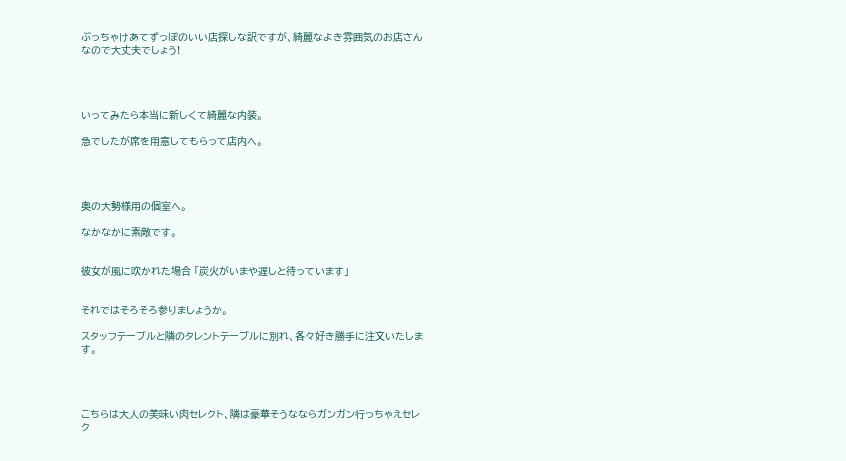ぶっちゃけあてずっぽのいい店探しな訳ですが、綺麗なよき雰囲気のお店さんなので大丈夫でしょう!




いってみたら本当に新しくて綺麗な内装。

急でしたが席を用意してもらって店内へ。




奥の大勢様用の個室へ。

なかなかに素敵です。


彼女が風に吹かれた場合 「炭火がいまや遅しと待っています」


それではそろそろ参りましょうか。

スタッフテーブルと隣のタレントテーブルに別れ、各々好き勝手に注文いたします。




こちらは大人の美味い肉セレクト、隣は豪華そうなならガンガン行っちゃえセレク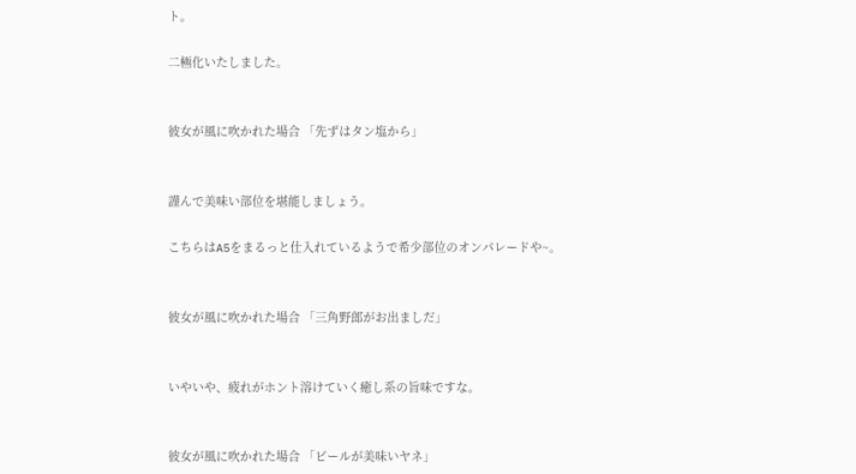ト。

二極化いたしました。


彼女が風に吹かれた場合 「先ずはタン塩から」


謹んで美味い部位を堪能しましょう。

こちらはA5をまるっと仕入れているようで希少部位のオンパレードや~。


彼女が風に吹かれた場合 「三角野郎がお出ましだ」


いやいや、疲れがホント溶けていく癒し系の旨味ですな。


彼女が風に吹かれた場合 「ビールが美味いヤネ」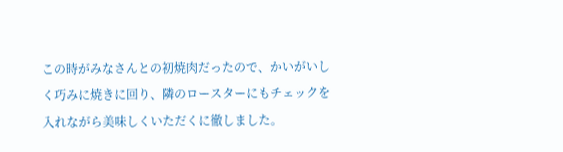この時がみなさんとの初焼肉だったので、かいがいしく巧みに焼きに回り、隣のロースターにもチェックを入れながら美味しくいただくに徹しました。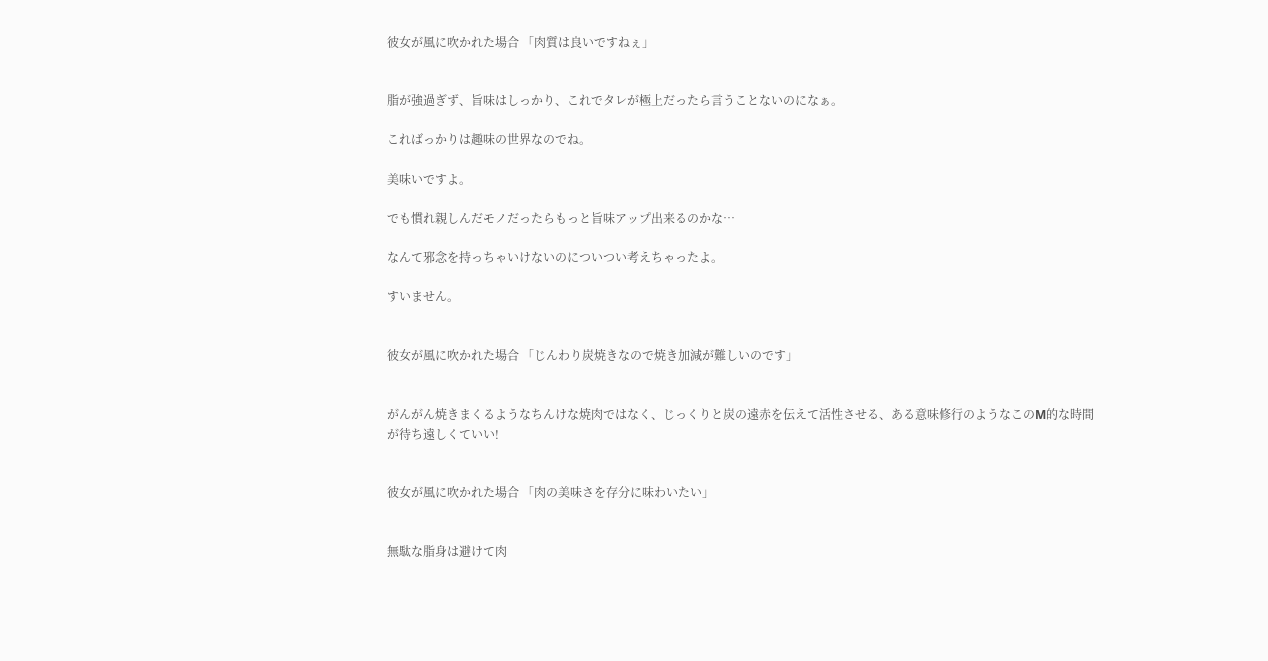彼女が風に吹かれた場合 「肉質は良いですねぇ」


脂が強過ぎず、旨味はしっかり、これでタレが極上だったら言うことないのになぁ。

こればっかりは趣味の世界なのでね。

美味いですよ。

でも慣れ親しんだモノだったらもっと旨味アップ出来るのかな…

なんて邪念を持っちゃいけないのについつい考えちゃったよ。

すいません。


彼女が風に吹かれた場合 「じんわり炭焼きなので焼き加減が難しいのです」


がんがん焼きまくるようなちんけな焼肉ではなく、じっくりと炭の遠赤を伝えて活性させる、ある意味修行のようなこのM的な時間が待ち遠しくていい!


彼女が風に吹かれた場合 「肉の美味さを存分に味わいたい」


無駄な脂身は避けて肉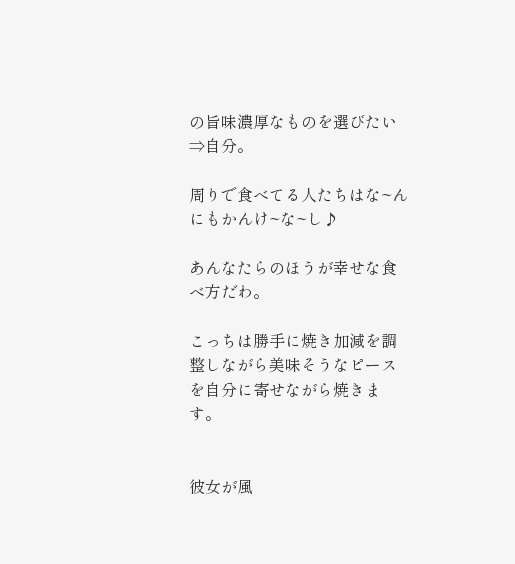の旨味濃厚なものを選びたい⇒自分。

周りで食べてる人たちはな~んにもかんけ~な~し♪

あんなたらのほうが幸せな食べ方だわ。

こっちは勝手に焼き加減を調整しながら美味そうなピースを自分に寄せながら焼きます。


彼女が風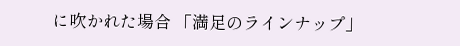に吹かれた場合 「満足のラインナップ」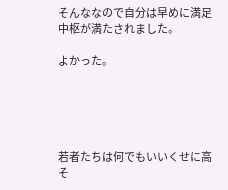そんななので自分は早めに満足中枢が満たされました。

よかった。





若者たちは何でもいいくせに高そ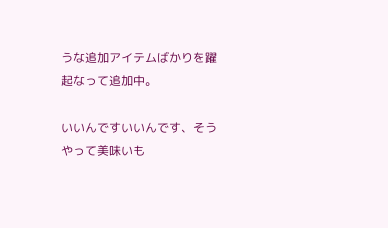うな追加アイテムばかりを躍起なって追加中。

いいんですいいんです、そうやって美味いも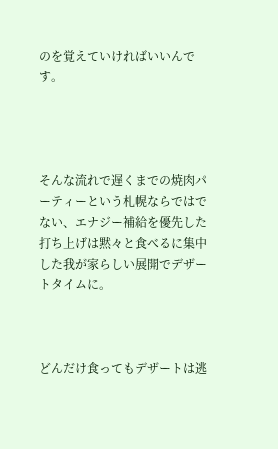のを覚えていければいいんです。




そんな流れで遅くまでの焼肉パーティーという札幌ならではでない、エナジー補給を優先した打ち上げは黙々と食べるに集中した我が家らしい展開でデザートタイムに。



どんだけ食ってもデザートは逃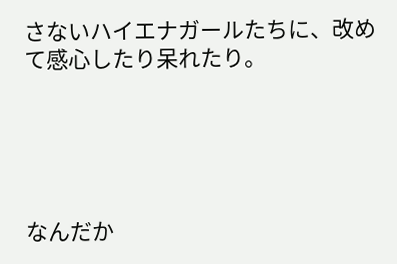さないハイエナガールたちに、改めて感心したり呆れたり。





なんだか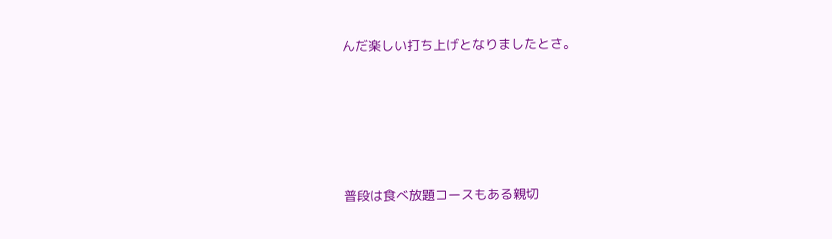んだ楽しい打ち上げとなりましたとさ。





普段は食べ放題コースもある親切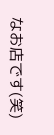なお店です(笑)